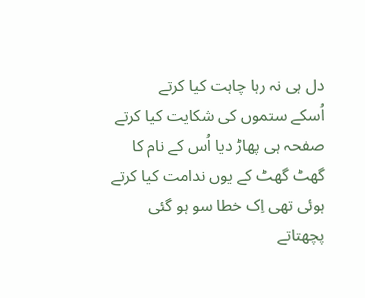دل ہی نہ رہا چاہت کیا کرتے
اُسکے ستموں کی شکایت کیا کرتے
صفحہ ہی پھاڑ دیا اُس کے نام کا
گھٹ گھٹ کے یوں ندامت کیا کرتے
ہوئی تھی اِک خطا سو ہو گئی
پچھتاتے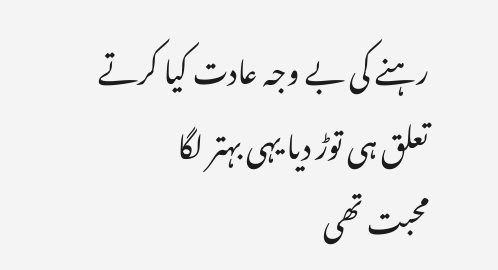رہنے کی بے وجہ عادت کیا کرتے
تعلق ہی توڑ دیا یہی بہتر لگا
محبت تھی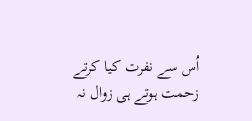اُس سے نفرت کیا کرتے
زحمت ہوتے ہی زوال نہ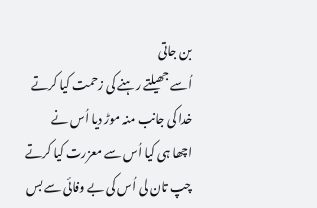بن جاتی
اُسے جھیلتے رہنے کی زحمت کیا کرتے
خدا کی جانب منہ موڑ دیا اُس نے
اچھا ہی کیا اُس سے معزرت کیا کرتے
چپ تان لی اُس کی بے وفائی سے بس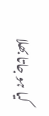کیا ہو جاتا بھلا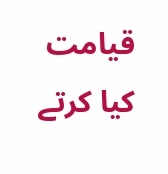قیامت کیا کرتے